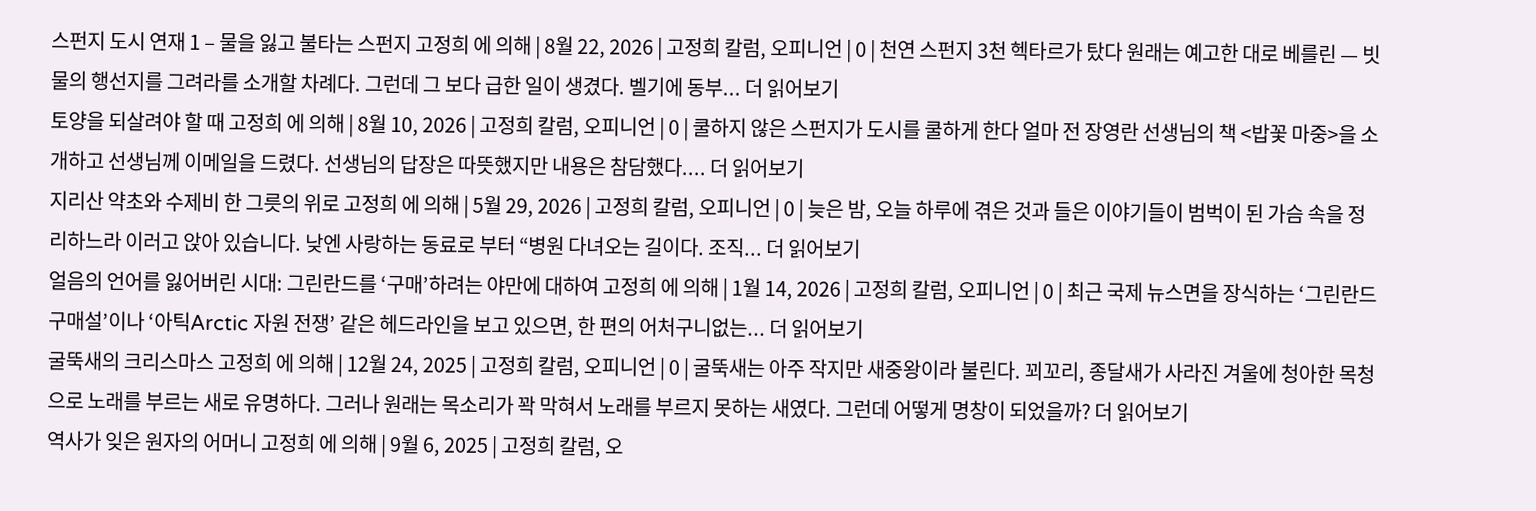스펀지 도시 연재 1 – 물을 잃고 불타는 스펀지 고정희 에 의해 | 8월 22, 2026 | 고정희 칼럼, 오피니언 | 0 | 천연 스펀지 3천 헥타르가 탔다 원래는 예고한 대로 베를린 — 빗물의 행선지를 그려라를 소개할 차례다. 그런데 그 보다 급한 일이 생겼다. 벨기에 동부... 더 읽어보기
토양을 되살려야 할 때 고정희 에 의해 | 8월 10, 2026 | 고정희 칼럼, 오피니언 | 0 | 쿨하지 않은 스펀지가 도시를 쿨하게 한다 얼마 전 장영란 선생님의 책 <밥꽃 마중>을 소개하고 선생님께 이메일을 드렸다. 선생님의 답장은 따뜻했지만 내용은 참담했다.... 더 읽어보기
지리산 약초와 수제비 한 그릇의 위로 고정희 에 의해 | 5월 29, 2026 | 고정희 칼럼, 오피니언 | 0 | 늦은 밤, 오늘 하루에 겪은 것과 들은 이야기들이 범벅이 된 가슴 속을 정리하느라 이러고 앉아 있습니다. 낮엔 사랑하는 동료로 부터 “병원 다녀오는 길이다. 조직... 더 읽어보기
얼음의 언어를 잃어버린 시대: 그린란드를 ‘구매’하려는 야만에 대하여 고정희 에 의해 | 1월 14, 2026 | 고정희 칼럼, 오피니언 | 0 | 최근 국제 뉴스면을 장식하는 ‘그린란드 구매설’이나 ‘아틱Arctic 자원 전쟁’ 같은 헤드라인을 보고 있으면, 한 편의 어처구니없는... 더 읽어보기
굴뚝새의 크리스마스 고정희 에 의해 | 12월 24, 2025 | 고정희 칼럼, 오피니언 | 0 | 굴뚝새는 아주 작지만 새중왕이라 불린다. 꾀꼬리, 종달새가 사라진 겨울에 청아한 목청으로 노래를 부르는 새로 유명하다. 그러나 원래는 목소리가 꽉 막혀서 노래를 부르지 못하는 새였다. 그런데 어떻게 명창이 되었을까? 더 읽어보기
역사가 잊은 원자의 어머니 고정희 에 의해 | 9월 6, 2025 | 고정희 칼럼, 오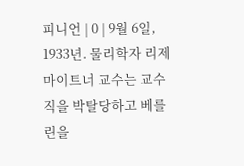피니언 | 0 | 9월 6일, 1933년. 물리학자 리제 마이트너 교수는 교수직을 박탈당하고 베를린을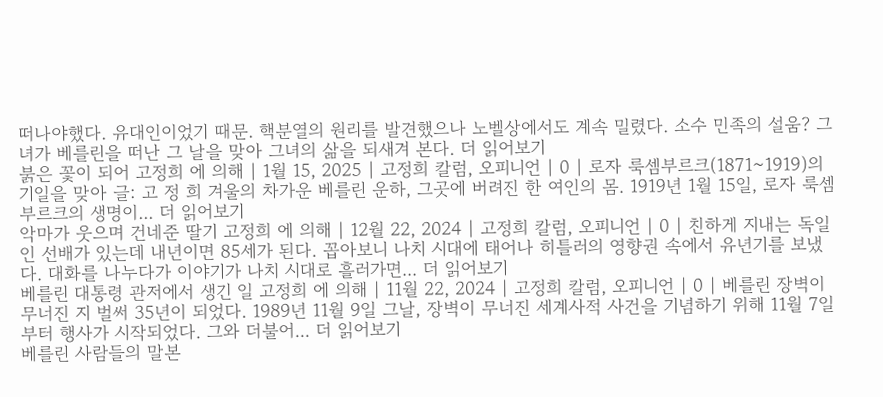떠나야했다. 유대인이었기 때문. 핵분열의 원리를 발견했으나 노벨상에서도 계속 밀렸다. 소수 민족의 설움? 그녀가 베를린을 떠난 그 날을 맞아 그녀의 삶을 되새겨 본다. 더 읽어보기
붉은 꽃이 되어 고정희 에 의해 | 1월 15, 2025 | 고정희 칼럼, 오피니언 | 0 | 로자 룩셈부르크(1871~1919)의 기일을 맞아 글: 고 정 희 겨울의 차가운 베를린 운하, 그곳에 버려진 한 여인의 몸. 1919년 1월 15일, 로자 룩셈부르크의 생명이... 더 읽어보기
악마가 웃으며 건네준 딸기 고정희 에 의해 | 12월 22, 2024 | 고정희 칼럼, 오피니언 | 0 | 친하게 지내는 독일인 선배가 있는데 내년이면 85세가 된다. 꼽아보니 나치 시대에 태어나 히틀러의 영향권 속에서 유년기를 보냈다. 대화를 나누다가 이야기가 나치 시대로 흘러가면... 더 읽어보기
베를린 대통령 관저에서 생긴 일 고정희 에 의해 | 11월 22, 2024 | 고정희 칼럼, 오피니언 | 0 | 베를린 장벽이 무너진 지 벌써 35년이 되었다. 1989년 11월 9일 그날, 장벽이 무너진 세계사적 사건을 기념하기 위해 11월 7일부터 행사가 시작되었다. 그와 더불어... 더 읽어보기
베를린 사람들의 말본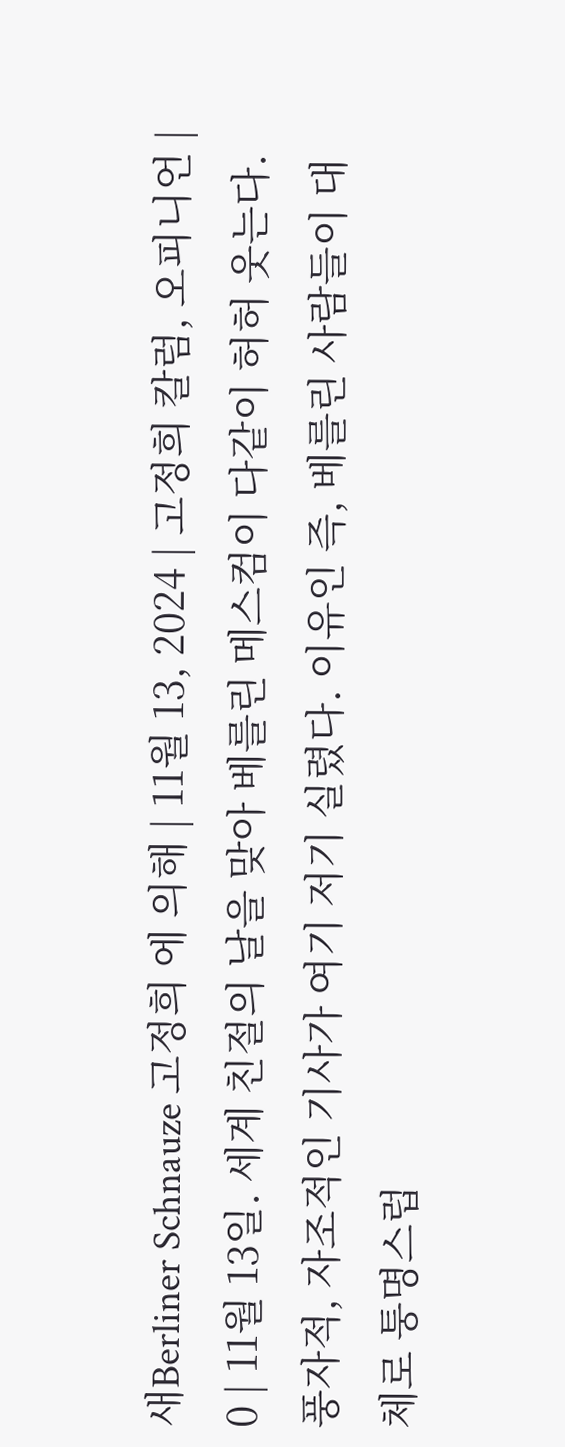새Berliner Schnauze 고정희 에 의해 | 11월 13, 2024 | 고정희 칼럼, 오피니언 | 0 | 11월 13일. 세계 친절의 날을 맞아 베를린 메스컴이 다같이 허허 웃는다. 풍자적, 자조적인 기사가 여기 저기 실렸다. 이유인 즉, 베를린 사람들이 대체로 퉁명스럽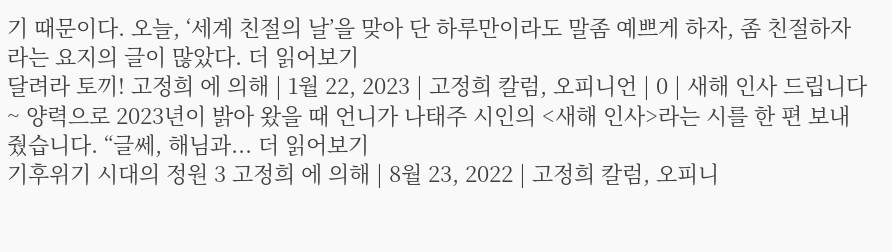기 때문이다. 오늘, ‘세계 친절의 날’을 맞아 단 하루만이라도 말좀 예쁘게 하자, 좀 친절하자라는 요지의 글이 많았다. 더 읽어보기
달려라 토끼! 고정희 에 의해 | 1월 22, 2023 | 고정희 칼럼, 오피니언 | 0 | 새해 인사 드립니다~ 양력으로 2023년이 밝아 왔을 때 언니가 나태주 시인의 <새해 인사>라는 시를 한 편 보내줬습니다. “글쎄, 해님과... 더 읽어보기
기후위기 시대의 정원 3 고정희 에 의해 | 8월 23, 2022 | 고정희 칼럼, 오피니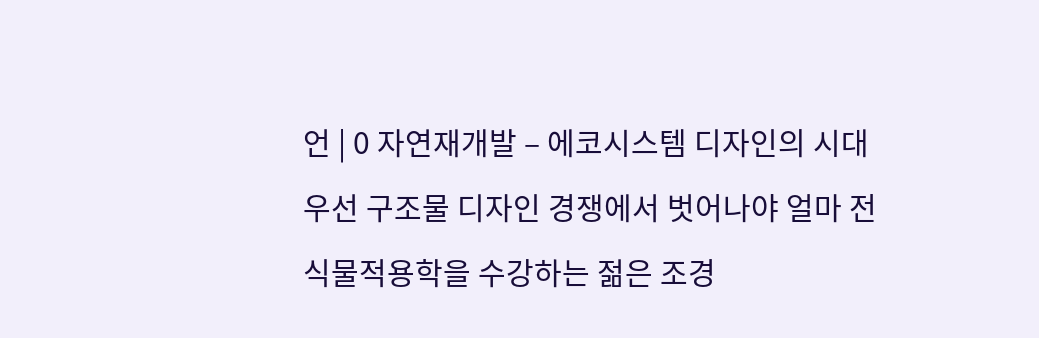언 | 0 자연재개발 – 에코시스템 디자인의 시대 우선 구조물 디자인 경쟁에서 벗어나야 얼마 전 식물적용학을 수강하는 젊은 조경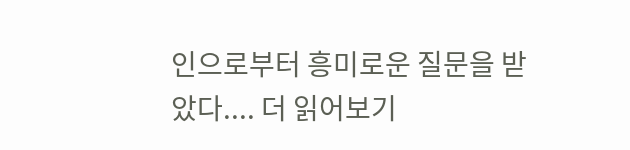인으로부터 흥미로운 질문을 받았다.... 더 읽어보기